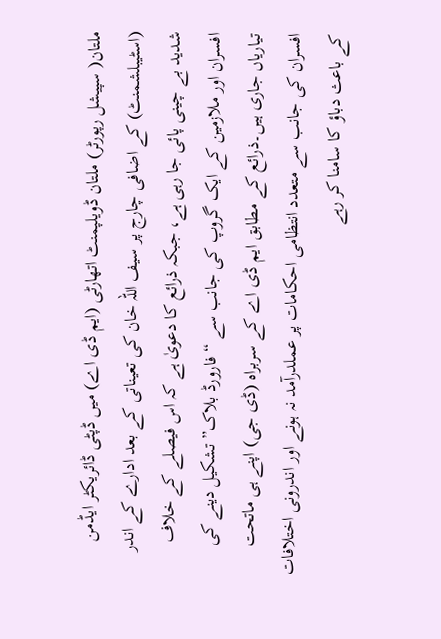ملتان( سپیشل رپورٹر) ملتان ڈویلپمنٹ اتھارٹی (ایم ڈی اے) میں ڈپٹی ڈائریکٹر ایڈمن (اسٹیبلشمنٹ) کے اضافی چارج پر سیف اللہ خان کی تعیناتی کے بعد ادارے کے اندر شدید بے چینی پائی جا رہی ہے، جبکہ ذرائع کا دعویٰ ہے کہ اس فیصلے کے خلاف افسران اور ملازمین کے ایک گروپ کی جانب سے “فارورڈ بلاک” تشکیل دینے کی تیاریاں جاری ہیں۔ذرائع کے مطابق ایم ڈی اے کے سربراہ (ڈی جی) اپنے ہی ماتحت افسران کی جانب سے متعدد انتظامی احکامات پر عملدرآمد نہ ہونے اور اندرونی اختلافات کے باعث دباؤ کا سامنا کر رہے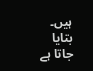ہیں۔ بتایا جاتا ہے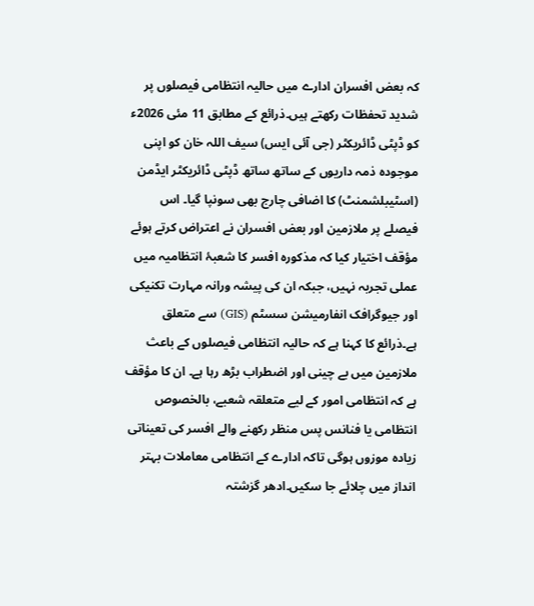کہ بعض افسران ادارے میں حالیہ انتظامی فیصلوں پر شدید تحفظات رکھتے ہیں۔ذرائع کے مطابق 11 مئی 2026ء کو ڈپٹی ڈائریکٹر (جی آئی ایس) سیف اللہ خان کو اپنی موجودہ ذمہ داریوں کے ساتھ ساتھ ڈپٹی ڈائریکٹر ایڈمن (اسٹیبلشمنٹ) کا اضافی چارج بھی سونپا گیا۔ اس فیصلے پر ملازمین اور بعض افسران نے اعتراض کرتے ہوئے مؤقف اختیار کیا کہ مذکورہ افسر کا شعبۂ انتظامیہ میں عملی تجربہ نہیں، جبکہ ان کی پیشہ ورانہ مہارت تکنیکی اور جیوگرافک انفارمیشن سسٹم (GIS) سے متعلق ہے۔ذرائع کا کہنا ہے کہ حالیہ انتظامی فیصلوں کے باعث ملازمین میں بے چینی اور اضطراب بڑھ رہا ہے۔ ان کا مؤقف ہے کہ انتظامی امور کے لیے متعلقہ شعبے، بالخصوص انتظامی یا فنانس پس منظر رکھنے والے افسر کی تعیناتی زیادہ موزوں ہوگی تاکہ ادارے کے انتظامی معاملات بہتر انداز میں چلائے جا سکیں۔ادھر گزشتہ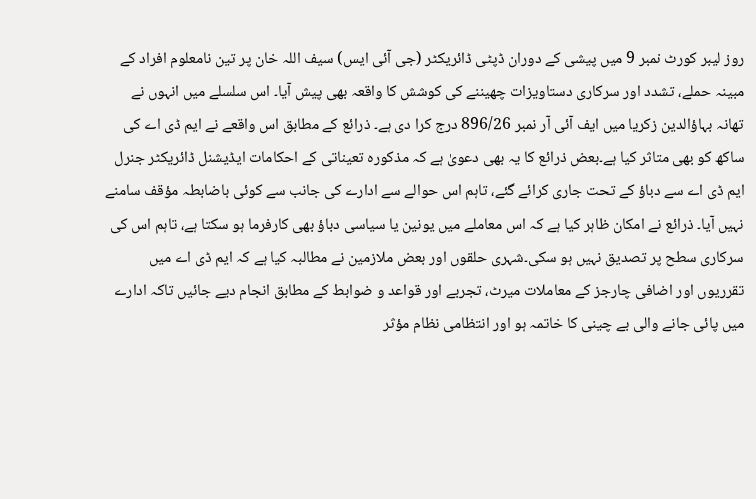روز لیبر کورٹ نمبر 9 میں پیشی کے دوران ڈپٹی ڈائریکٹر (جی آئی ایس) سیف اللہ خان پر تین نامعلوم افراد کے مبینہ حملے، تشدد اور سرکاری دستاویزات چھیننے کی کوشش کا واقعہ بھی پیش آیا۔ اس سلسلے میں انہوں نے تھانہ بہاؤالدین زکریا میں ایف آئی آر نمبر 896/26 درج کرا دی ہے۔ ذرائع کے مطابق اس واقعے نے ایم ڈی اے کی ساکھ کو بھی متاثر کیا ہے۔بعض ذرائع کا یہ بھی دعویٰ ہے کہ مذکورہ تعیناتی کے احکامات ایڈیشنل ڈائریکٹر جنرل ایم ڈی اے سے دباؤ کے تحت جاری کرائے گئے، تاہم اس حوالے سے ادارے کی جانب سے کوئی باضابطہ مؤقف سامنے نہیں آیا۔ ذرائع نے امکان ظاہر کیا ہے کہ اس معاملے میں یونین یا سیاسی دباؤ بھی کارفرما ہو سکتا ہے، تاہم اس کی سرکاری سطح پر تصدیق نہیں ہو سکی۔شہری حلقوں اور بعض ملازمین نے مطالبہ کیا ہے کہ ایم ڈی اے میں تقرریوں اور اضافی چارجز کے معاملات میرٹ، تجربے اور قواعد و ضوابط کے مطابق انجام دیے جائیں تاکہ ادارے میں پائی جانے والی بے چینی کا خاتمہ ہو اور انتظامی نظام مؤثر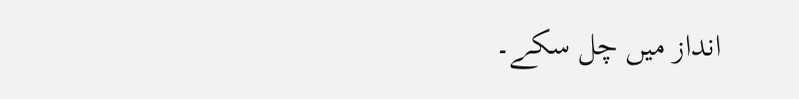انداز میں چل سکے۔